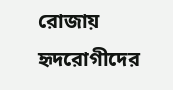রোজায় হৃদরোগীদের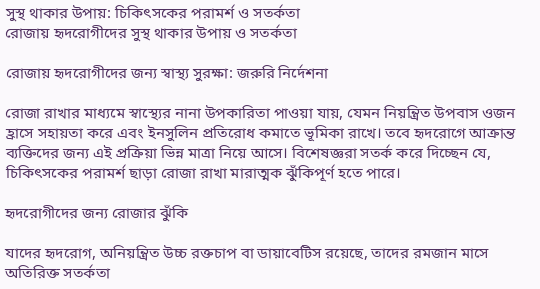সুস্থ থাকার উপায়: চিকিৎসকের পরামর্শ ও সতর্কতা
রোজায় হৃদরোগীদের সুস্থ থাকার উপায় ও সতর্কতা

রোজায় হৃদরোগীদের জন্য স্বাস্থ্য সুরক্ষা: জরুরি নির্দেশনা

রোজা রাখার মাধ্যমে স্বাস্থ্যের নানা উপকারিতা পাওয়া যায়, যেমন নিয়ন্ত্রিত উপবাস ওজন হ্রাসে সহায়তা করে এবং ইনসুলিন প্রতিরোধ কমাতে ভূমিকা রাখে। তবে হৃদরোগে আক্রান্ত ব্যক্তিদের জন্য এই প্রক্রিয়া ভিন্ন মাত্রা নিয়ে আসে। বিশেষজ্ঞরা সতর্ক করে দিচ্ছেন যে, চিকিৎসকের পরামর্শ ছাড়া রোজা রাখা মারাত্মক ঝুঁকিপূর্ণ হতে পারে।

হৃদরোগীদের জন্য রোজার ঝুঁকি

যাদের হৃদরোগ, অনিয়ন্ত্রিত উচ্চ রক্তচাপ বা ডায়াবেটিস রয়েছে, তাদের রমজান মাসে অতিরিক্ত সতর্কতা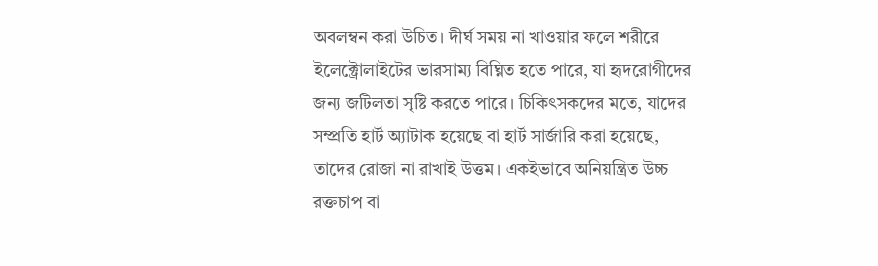অবলম্বন করা উচিত। দীর্ঘ সময় না খাওয়ার ফলে শরীরে ইলেক্ট্রোলাইটের ভারসাম্য বিঘ্নিত হতে পারে, যা হৃদরোগীদের জন্য জটিলতা সৃষ্টি করতে পারে। চিকিৎসকদের মতে, যাদের সম্প্রতি হার্ট অ্যাটাক হয়েছে বা হার্ট সার্জারি করা হয়েছে, তাদের রোজা না রাখাই উত্তম। একইভাবে অনিয়ন্ত্রিত উচ্চ রক্তচাপ বা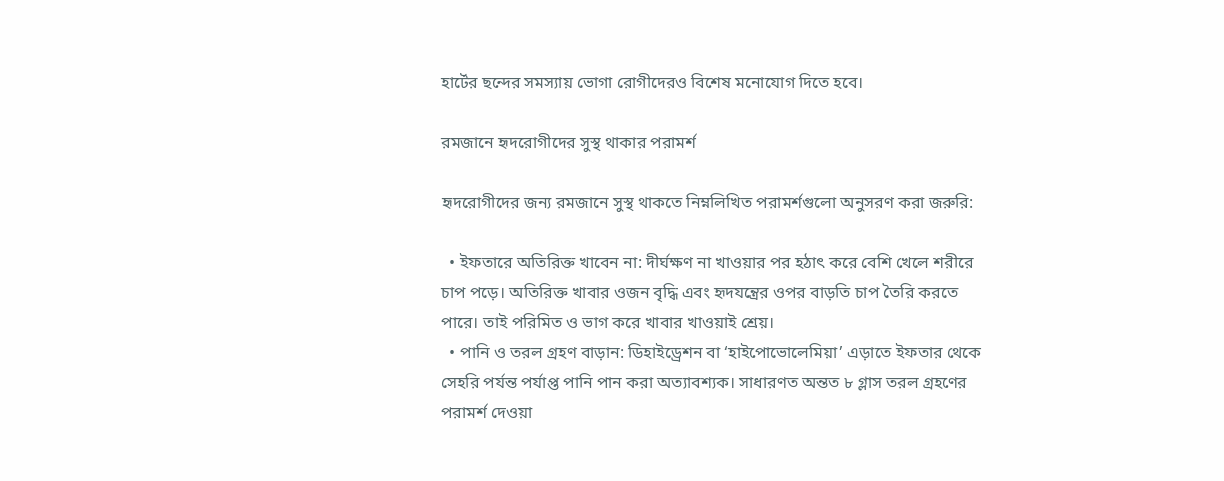হার্টের ছন্দের সমস্যায় ভোগা রোগীদেরও বিশেষ মনোযোগ দিতে হবে।

রমজানে হৃদরোগীদের সুস্থ থাকার পরামর্শ

হৃদরোগীদের জন্য রমজানে সুস্থ থাকতে নিম্নলিখিত পরামর্শগুলো অনুসরণ করা জরুরি:

  • ইফতারে অতিরিক্ত খাবেন না: দীর্ঘক্ষণ না খাওয়ার পর হঠাৎ করে বেশি খেলে শরীরে চাপ পড়ে। অতিরিক্ত খাবার ওজন বৃদ্ধি এবং হৃদযন্ত্রের ওপর বাড়তি চাপ তৈরি করতে পারে। তাই পরিমিত ও ভাগ করে খাবার খাওয়াই শ্রেয়।
  • পানি ও তরল গ্রহণ বাড়ান: ডিহাইড্রেশন বা ‘হাইপোভোলেমিয়া’ এড়াতে ইফতার থেকে সেহরি পর্যন্ত পর্যাপ্ত পানি পান করা অত্যাবশ্যক। সাধারণত অন্তত ৮ গ্লাস তরল গ্রহণের পরামর্শ দেওয়া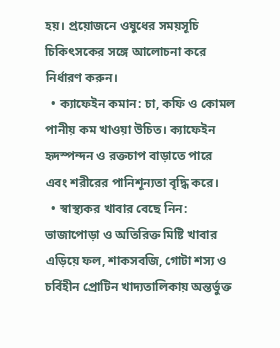হয়। প্রয়োজনে ওষুধের সময়সূচি চিকিৎসকের সঙ্গে আলোচনা করে নির্ধারণ করুন।
  • ক্যাফেইন কমান: চা, কফি ও কোমল পানীয় কম খাওয়া উচিত। ক্যাফেইন হৃদস্পন্দন ও রক্তচাপ বাড়াতে পারে এবং শরীরের পানিশূন্যতা বৃদ্ধি করে।
  • স্বাস্থ্যকর খাবার বেছে নিন: ভাজাপোড়া ও অতিরিক্ত মিষ্টি খাবার এড়িয়ে ফল, শাকসবজি, গোটা শস্য ও চর্বিহীন প্রোটিন খাদ্যতালিকায় অন্তর্ভুক্ত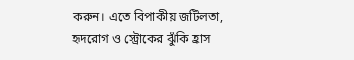করুন। এতে বিপাকীয় জটিলতা, হৃদরোগ ও স্ট্রোকের ঝুঁকি হ্রাস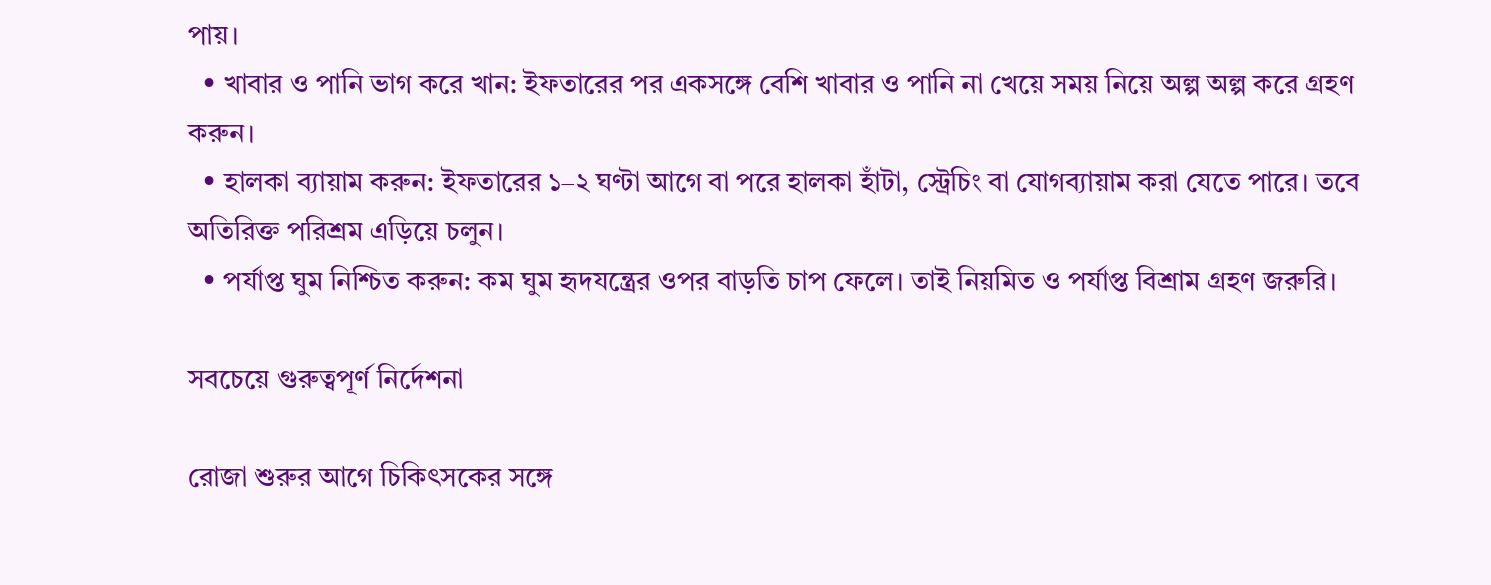পায়।
  • খাবার ও পানি ভাগ করে খান: ইফতারের পর একসঙ্গে বেশি খাবার ও পানি না খেয়ে সময় নিয়ে অল্প অল্প করে গ্রহণ করুন।
  • হালকা ব্যায়াম করুন: ইফতারের ১–২ ঘণ্টা আগে বা পরে হালকা হাঁটা, স্ট্রেচিং বা যোগব্যায়াম করা যেতে পারে। তবে অতিরিক্ত পরিশ্রম এড়িয়ে চলুন।
  • পর্যাপ্ত ঘুম নিশ্চিত করুন: কম ঘুম হৃদযন্ত্রের ওপর বাড়তি চাপ ফেলে। তাই নিয়মিত ও পর্যাপ্ত বিশ্রাম গ্রহণ জরুরি।

সবচেয়ে গুরুত্বপূর্ণ নির্দেশনা

রোজা শুরুর আগে চিকিৎসকের সঙ্গে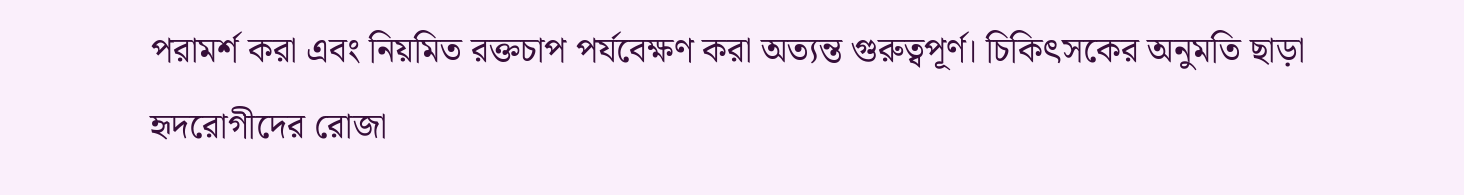পরামর্শ করা এবং নিয়মিত রক্তচাপ পর্যবেক্ষণ করা অত্যন্ত গুরুত্বপূর্ণ। চিকিৎসকের অনুমতি ছাড়া হৃদরোগীদের রোজা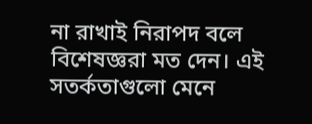না রাখাই নিরাপদ বলে বিশেষজ্ঞরা মত দেন। এই সতর্কতাগুলো মেনে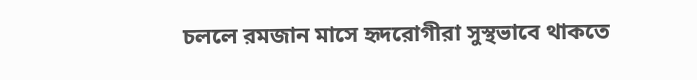চললে রমজান মাসে হৃদরোগীরা সুস্থভাবে থাকতে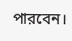পারবেন।